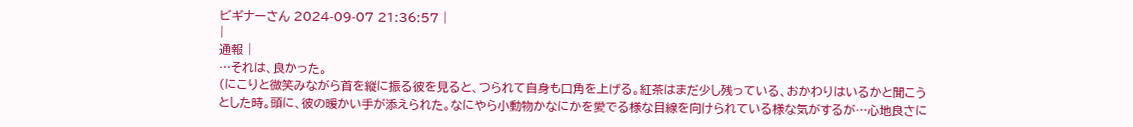ビギナーさん 2024-09-07 21:36:57 |
|
通報 |
…それは、良かった。
(にこりと微笑みながら首を縦に振る彼を見ると、つられて自身も口角を上げる。紅茶はまだ少し残っている、おかわりはいるかと聞こうとした時。頭に、彼の暖かい手が添えられた。なにやら小動物かなにかを愛でる様な目線を向けられている様な気がするが…心地良さに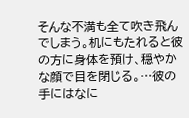そんな不満も全て吹き飛んでしまう。机にもたれると彼の方に身体を預け、穏やかな顔で目を閉じる。…彼の手にはなに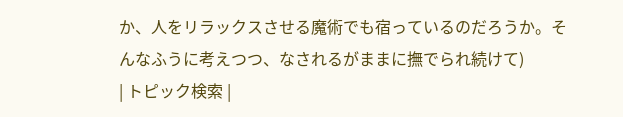か、人をリラックスさせる魔術でも宿っているのだろうか。そんなふうに考えつつ、なされるがままに撫でられ続けて)
| トピック検索 |